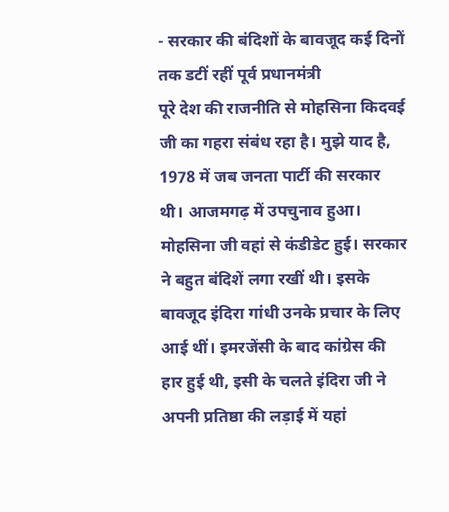- सरकार की बंदिशों के बावजूद कई दिनों तक डटीं रहीं पूर्व प्रधानमंत्री
पूरे देश की राजनीति से मोहसिना किदवई जी का गहरा संबंध रहा है। मुझे याद है, 1978 में जब जनता पार्टी की सरकार थी। आजमगढ़ में उपचुनाव हुआ। मोहसिना जी वहां से कंडीडेट हुई। सरकार ने बहुत बंदिशें लगा रखीं थी। इसके बावजूद इंदिरा गांधी उनके प्रचार के लिए आई थीं। इमरजेंसी के बाद कांग्रेस की हार हुई थी, इसी के चलते इंदिरा जी ने अपनी प्रतिष्ठा की लड़ाई में यहां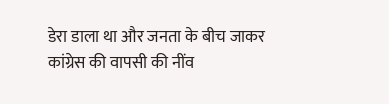डेरा डाला था और जनता के बीच जाकर कांग्रेस की वापसी की नींव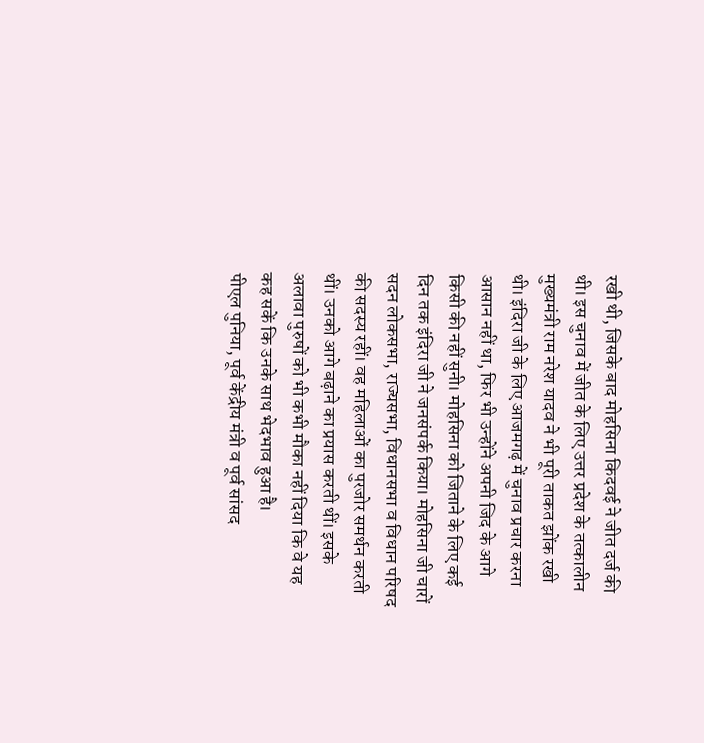रखी थी, जिसके बाद मोहसिना किदवई ने जीत दर्ज की थी। इस चुनाव में जीत के लिए उत्तर प्रदेश के तत्कालीन मुख्यमंत्री राम नरेश यादव ने भी पूरी ताकत झोंक रखी थी। इंदिरा जी के लिए आजमगढ़ में चुनाव प्रचार करना आसान नहीं था, फिर भी उन्होंने अपनी जिद के आगे किसी की नहीं सुनी। मोहसिना को जिताने के लिए कई दिन तक इंदिरा जी ने जनसंपर्क किया। मोहसिना जी चारों सदन लोकसभा, राज्यसभा, विधानसभा व विधान परिषद की सदस्य रहीं। वह महिलाओं का पुरजोर समर्थन करती थीं। उनको आगे बढ़ाने का प्रयास करती थीं। इसके अलावा पुरुषों को भी कभी मौका नहीं दिया कि वे यह कह सकें कि उनके साथ भेदभाव हुआ है।
पीएल पुनिया, पूर्व केंद्रीय मंत्री व पूर्व सांसद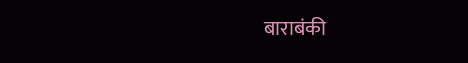बाराबंकी